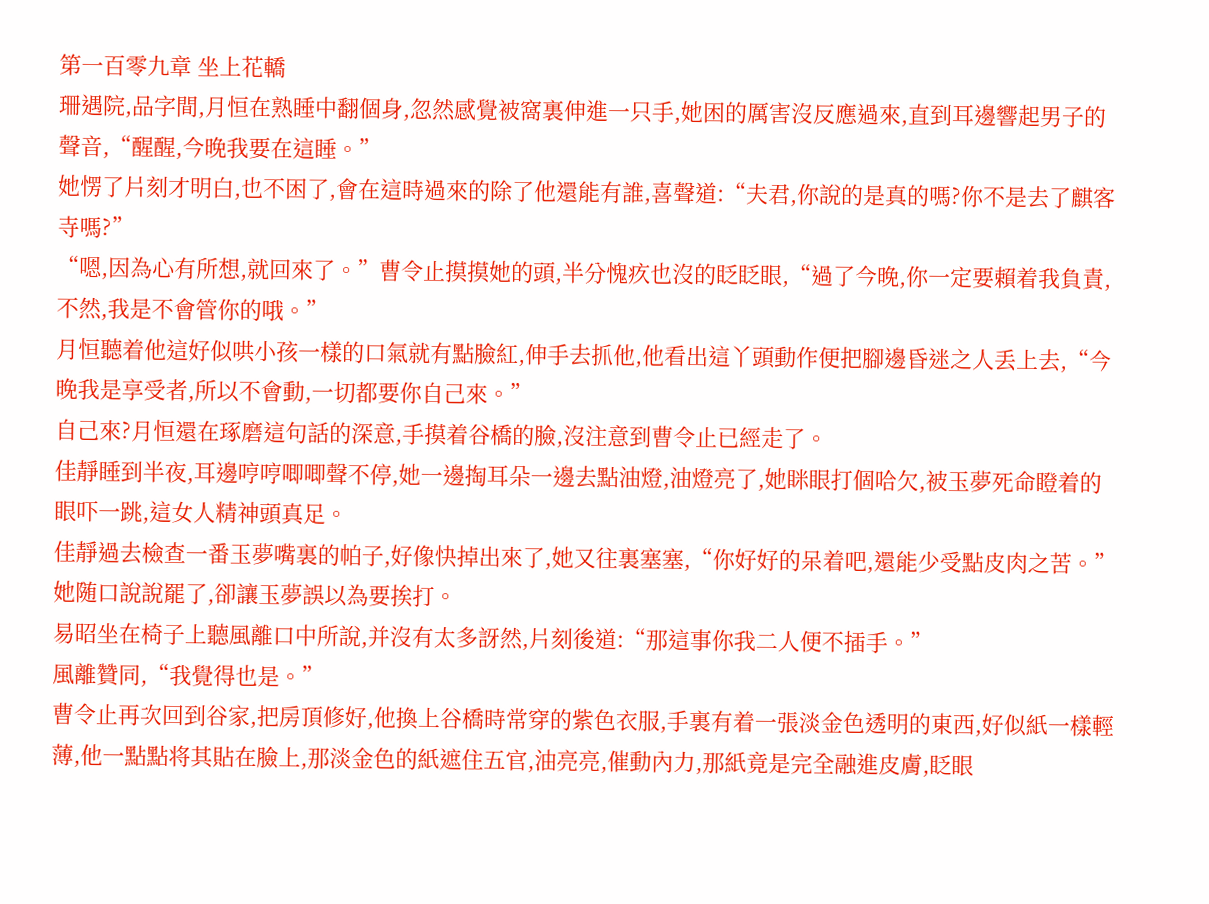第一百零九章 坐上花轎
珊遇院,品字間,月恒在熟睡中翻個身,忽然感覺被窩裏伸進一只手,她困的厲害沒反應過來,直到耳邊響起男子的聲音,“醒醒,今晚我要在這睡。”
她愣了片刻才明白,也不困了,會在這時過來的除了他還能有誰,喜聲道:“夫君,你說的是真的嗎?你不是去了麒客寺嗎?”
“嗯,因為心有所想,就回來了。”曹令止摸摸她的頭,半分愧疚也沒的眨眨眼,“過了今晚,你一定要賴着我負責,不然,我是不會管你的哦。”
月恒聽着他這好似哄小孩一樣的口氣就有點臉紅,伸手去抓他,他看出這丫頭動作便把腳邊昏迷之人丢上去,“今晚我是享受者,所以不會動,一切都要你自己來。”
自己來?月恒還在琢磨這句話的深意,手摸着谷橋的臉,沒注意到曹令止已經走了。
佳靜睡到半夜,耳邊哼哼唧唧聲不停,她一邊掏耳朵一邊去點油燈,油燈亮了,她眯眼打個哈欠,被玉夢死命瞪着的眼吓一跳,這女人精神頭真足。
佳靜過去檢查一番玉夢嘴裏的帕子,好像快掉出來了,她又往裏塞塞,“你好好的呆着吧,還能少受點皮肉之苦。”
她随口說說罷了,卻讓玉夢誤以為要挨打。
易昭坐在椅子上聽風離口中所說,并沒有太多訝然,片刻後道:“那這事你我二人便不插手。”
風離贊同,“我覺得也是。”
曹令止再次回到谷家,把房頂修好,他換上谷橋時常穿的紫色衣服,手裏有着一張淡金色透明的東西,好似紙一樣輕薄,他一點點将其貼在臉上,那淡金色的紙遮住五官,油亮亮,催動內力,那紙竟是完全融進皮膚,眨眼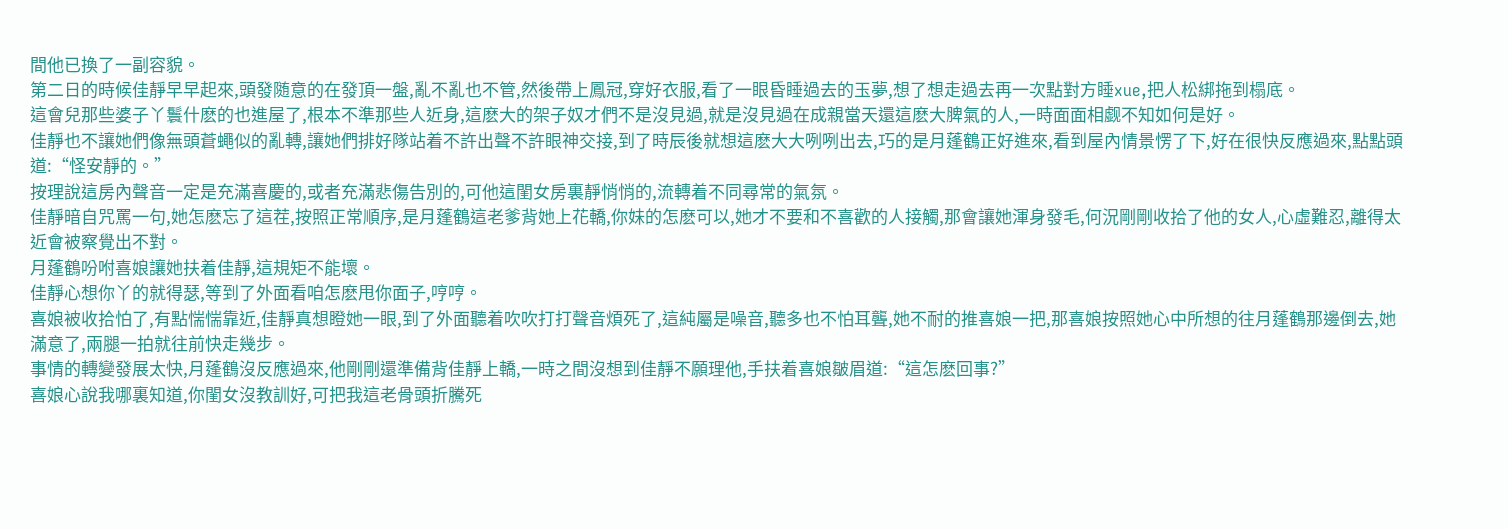間他已換了一副容貌。
第二日的時候佳靜早早起來,頭發随意的在發頂一盤,亂不亂也不管,然後帶上鳳冠,穿好衣服,看了一眼昏睡過去的玉夢,想了想走過去再一次點對方睡xue,把人松綁拖到榻底。
這會兒那些婆子丫鬟什麽的也進屋了,根本不準那些人近身,這麽大的架子奴才們不是沒見過,就是沒見過在成親當天還這麽大脾氣的人,一時面面相觑不知如何是好。
佳靜也不讓她們像無頭蒼蠅似的亂轉,讓她們排好隊站着不許出聲不許眼神交接,到了時辰後就想這麽大大咧咧出去,巧的是月蓬鶴正好進來,看到屋內情景愣了下,好在很快反應過來,點點頭道:“怪安靜的。”
按理說這房內聲音一定是充滿喜慶的,或者充滿悲傷告別的,可他這閨女房裏靜悄悄的,流轉着不同尋常的氣氛。
佳靜暗自咒罵一句,她怎麽忘了這茬,按照正常順序,是月蓬鶴這老爹背她上花轎,你妹的怎麽可以,她才不要和不喜歡的人接觸,那會讓她渾身發毛,何況剛剛收拾了他的女人,心虛難忍,離得太近會被察覺出不對。
月蓬鶴吩咐喜娘讓她扶着佳靜,這規矩不能壞。
佳靜心想你丫的就得瑟,等到了外面看咱怎麽甩你面子,哼哼。
喜娘被收拾怕了,有點惴惴靠近,佳靜真想瞪她一眼,到了外面聽着吹吹打打聲音煩死了,這純屬是噪音,聽多也不怕耳聾,她不耐的推喜娘一把,那喜娘按照她心中所想的往月蓬鶴那邊倒去,她滿意了,兩腿一拍就往前快走幾步。
事情的轉變發展太快,月蓬鶴沒反應過來,他剛剛還準備背佳靜上轎,一時之間沒想到佳靜不願理他,手扶着喜娘皺眉道:“這怎麽回事?”
喜娘心說我哪裏知道,你閨女沒教訓好,可把我這老骨頭折騰死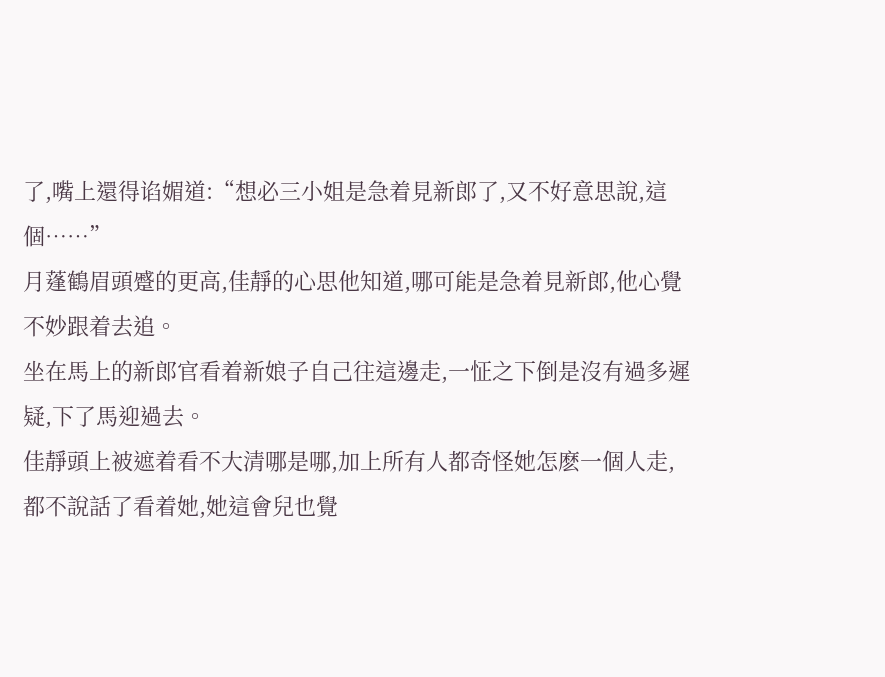了,嘴上還得谄媚道:“想必三小姐是急着見新郎了,又不好意思說,這個……”
月蓬鶴眉頭蹙的更高,佳靜的心思他知道,哪可能是急着見新郎,他心覺不妙跟着去追。
坐在馬上的新郎官看着新娘子自己往這邊走,一怔之下倒是沒有過多遲疑,下了馬迎過去。
佳靜頭上被遮着看不大清哪是哪,加上所有人都奇怪她怎麽一個人走,都不說話了看着她,她這會兒也覺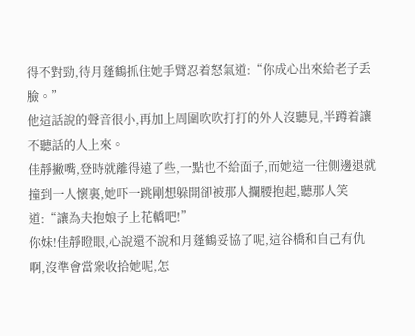得不對勁,待月蓬鶴抓住她手臂忍着怒氣道:“你成心出來給老子丢臉。”
他這話說的聲音很小,再加上周圍吹吹打打的外人沒聽見,半蹲着讓不聽話的人上來。
佳靜撇嘴,登時就離得遠了些,一點也不給面子,而她這一往側邊退就撞到一人懷裏,她吓一跳剛想躲開卻被那人攔腰抱起,聽那人笑道:“讓為夫抱娘子上花轎吧!”
你妹!佳靜瞪眼,心說還不說和月蓬鶴妥協了呢,這谷橋和自己有仇啊,沒準會當衆收拾她呢,怎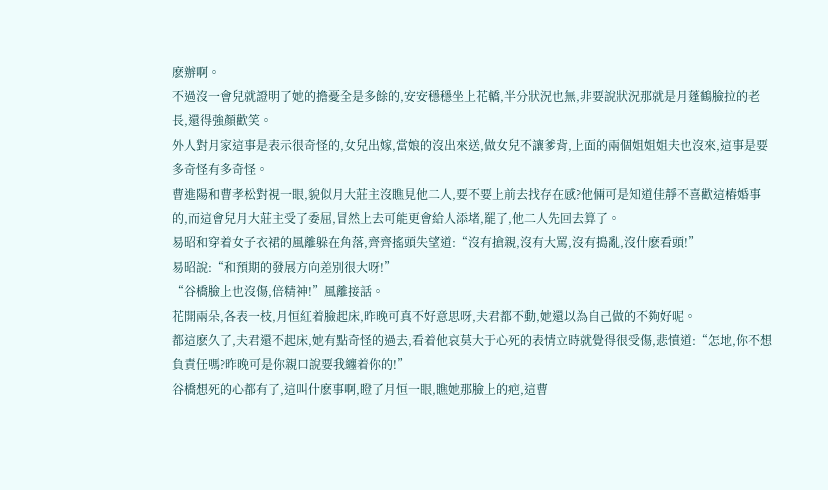麽辦啊。
不過沒一會兒就證明了她的擔憂全是多餘的,安安穩穩坐上花轎,半分狀況也無,非要說狀況那就是月蓬鶴臉拉的老長,還得強顏歡笑。
外人對月家這事是表示很奇怪的,女兒出嫁,當娘的沒出來送,做女兒不讓爹背,上面的兩個姐姐姐夫也沒來,這事是要多奇怪有多奇怪。
曹進陽和曹孝松對視一眼,貌似月大莊主沒瞧見他二人,要不要上前去找存在感?他倆可是知道佳靜不喜歡這樁婚事的,而這會兒月大莊主受了委屈,冒然上去可能更會給人添堵,罷了,他二人先回去算了。
易昭和穿着女子衣裙的風離躲在角落,齊齊搖頭失望道:“沒有搶親,沒有大罵,沒有搗亂,沒什麽看頭!”
易昭說:“和預期的發展方向差別很大呀!”
“谷橋臉上也沒傷,倍精神!”風離接話。
花開兩朵,各表一枝,月恒紅着臉起床,昨晚可真不好意思呀,夫君都不動,她還以為自己做的不夠好呢。
都這麽久了,夫君還不起床,她有點奇怪的過去,看着他哀莫大于心死的表情立時就覺得很受傷,悲憤道:“怎地,你不想負責任嗎?昨晚可是你親口說要我纏着你的!”
谷橋想死的心都有了,這叫什麽事啊,瞪了月恒一眼,瞧她那臉上的疤,這曹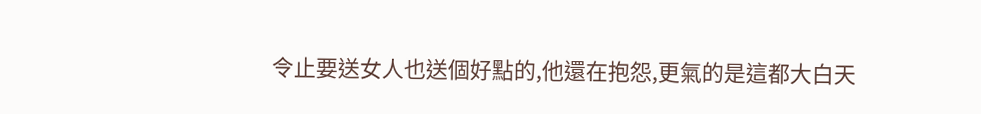令止要送女人也送個好點的,他還在抱怨,更氣的是這都大白天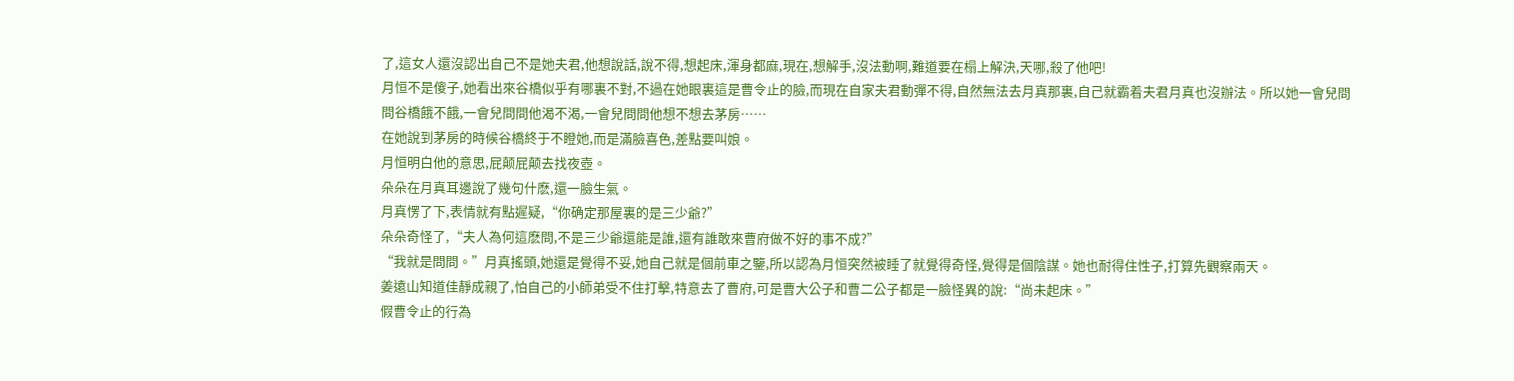了,這女人還沒認出自己不是她夫君,他想說話,說不得,想起床,渾身都麻,現在,想解手,沒法動啊,難道要在榻上解決,天哪,殺了他吧!
月恒不是傻子,她看出來谷橋似乎有哪裏不對,不過在她眼裏這是曹令止的臉,而現在自家夫君動彈不得,自然無法去月真那裏,自己就霸着夫君月真也沒辦法。所以她一會兒問問谷橋餓不餓,一會兒問問他渴不渴,一會兒問問他想不想去茅房……
在她說到茅房的時候谷橋終于不瞪她,而是滿臉喜色,差點要叫娘。
月恒明白他的意思,屁颠屁颠去找夜壺。
朵朵在月真耳邊說了幾句什麽,還一臉生氣。
月真愣了下,表情就有點遲疑,“你确定那屋裏的是三少爺?”
朵朵奇怪了,“夫人為何這麽問,不是三少爺還能是誰,還有誰敢來曹府做不好的事不成?”
“我就是問問。”月真搖頭,她還是覺得不妥,她自己就是個前車之鑒,所以認為月恒突然被睡了就覺得奇怪,覺得是個陰謀。她也耐得住性子,打算先觀察兩天。
姜遠山知道佳靜成親了,怕自己的小師弟受不住打擊,特意去了曹府,可是曹大公子和曹二公子都是一臉怪異的說:“尚未起床。”
假曹令止的行為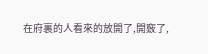在府裏的人看來的放開了,開竅了,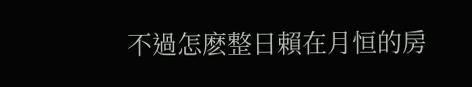不過怎麽整日賴在月恒的房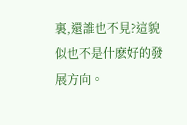裏,還誰也不見?這貌似也不是什麽好的發展方向。